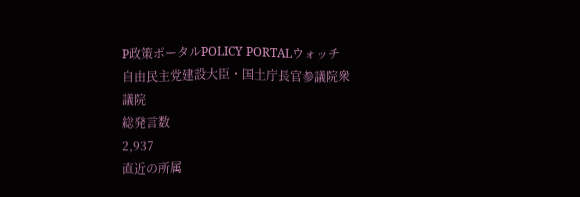P政策ポータルPOLICY PORTALウォッチ
自由民主党建設大臣・国土庁長官参議院衆議院
総発言数
2,937
直近の所属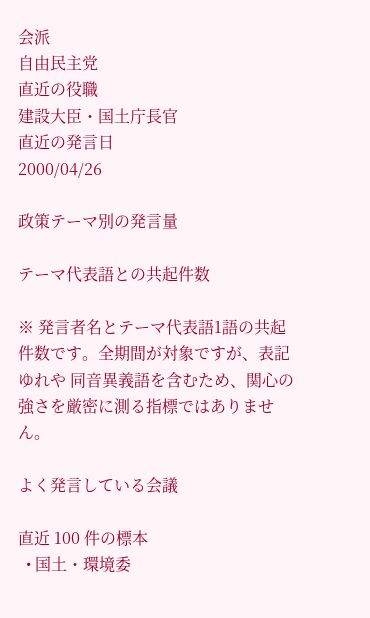会派
自由民主党
直近の役職
建設大臣・国土庁長官
直近の発言日
2000/04/26

政策テーマ別の発言量

テーマ代表語との共起件数

※ 発言者名とテーマ代表語1語の共起件数です。全期間が対象ですが、表記ゆれや 同音異義語を含むため、関心の強さを厳密に測る指標ではありません。

よく発言している会議

直近 100 件の標本
  • 国土・環境委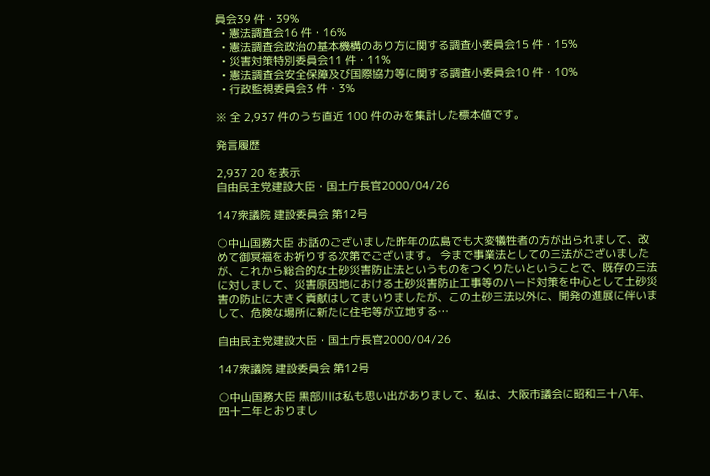員会39 件・39%
  • 憲法調査会16 件・16%
  • 憲法調査会政治の基本機構のあり方に関する調査小委員会15 件・15%
  • 災害対策特別委員会11 件・11%
  • 憲法調査会安全保障及び国際協力等に関する調査小委員会10 件・10%
  • 行政監視委員会3 件・3%

※ 全 2,937 件のうち直近 100 件のみを集計した標本値です。

発言履歴

2,937 20 を表示
自由民主党建設大臣・国土庁長官2000/04/26

147衆議院 建設委員会 第12号

○中山国務大臣 お話のございました昨年の広島でも大変犠牲者の方が出られまして、改めて御冥福をお祈りする次第でございます。 今まで事業法としての三法がございましたが、これから総合的な土砂災害防止法というものをつくりたいということで、既存の三法に対しまして、災害原因地における土砂災害防止工事等のハード対策を中心として土砂災害の防止に大きく貢献はしてまいりましたが、この土砂三法以外に、開発の進展に伴いまして、危険な場所に新たに住宅等が立地する…

自由民主党建設大臣・国土庁長官2000/04/26

147衆議院 建設委員会 第12号

○中山国務大臣 黒部川は私も思い出がありまして、私は、大阪市議会に昭和三十八年、四十二年とおりまし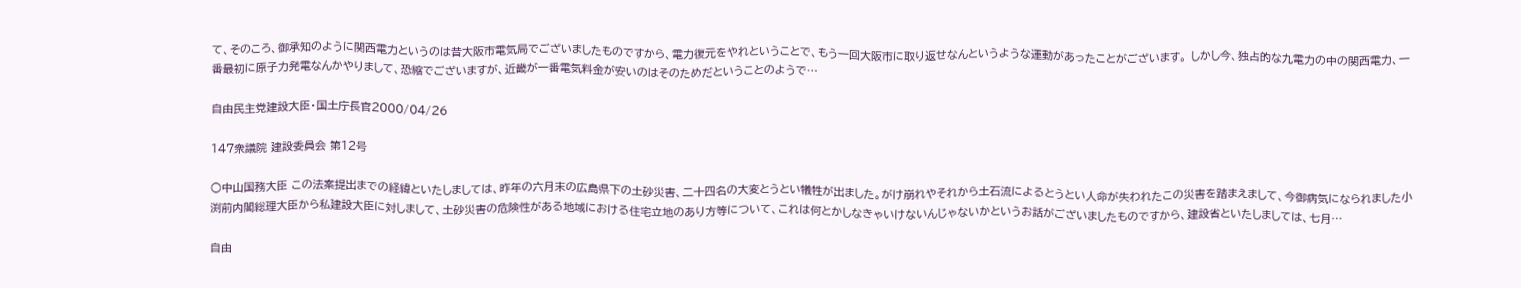て、そのころ、御承知のように関西電力というのは昔大阪市電気局でございましたものですから、電力復元をやれということで、もう一回大阪市に取り返せなんというような運動があったことがございます。 しかし今、独占的な九電力の中の関西電力、一番最初に原子力発電なんかやりまして、恐縮でございますが、近畿が一番電気料金が安いのはそのためだということのようで…

自由民主党建設大臣・国土庁長官2000/04/26

147衆議院 建設委員会 第12号

○中山国務大臣 この法案提出までの経緯といたしましては、昨年の六月末の広島県下の土砂災害、二十四名の大変とうとい犠牲が出ました。がけ崩れやそれから土石流によるとうとい人命が失われたこの災害を踏まえまして、今御病気になられました小渕前内閣総理大臣から私建設大臣に対しまして、土砂災害の危険性がある地域における住宅立地のあり方等について、これは何とかしなきゃいけないんじゃないかというお話がございましたものですから、建設省といたしましては、七月…

自由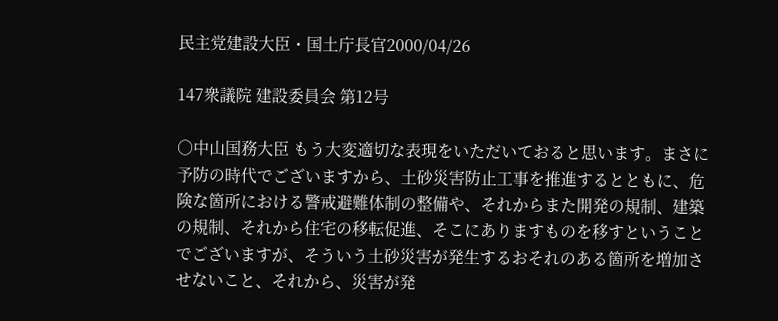民主党建設大臣・国土庁長官2000/04/26

147衆議院 建設委員会 第12号

○中山国務大臣 もう大変適切な表現をいただいておると思います。まさに予防の時代でございますから、土砂災害防止工事を推進するとともに、危険な箇所における警戒避難体制の整備や、それからまた開発の規制、建築の規制、それから住宅の移転促進、そこにありますものを移すということでございますが、そういう土砂災害が発生するおそれのある箇所を増加させないこと、それから、災害が発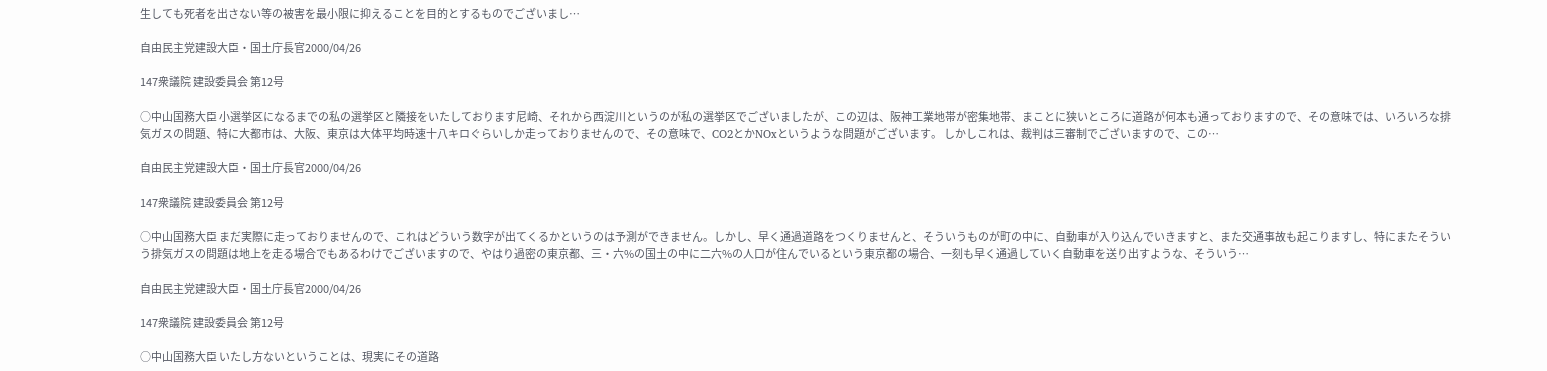生しても死者を出さない等の被害を最小限に抑えることを目的とするものでございまし…

自由民主党建設大臣・国土庁長官2000/04/26

147衆議院 建設委員会 第12号

○中山国務大臣 小選挙区になるまでの私の選挙区と隣接をいたしております尼崎、それから西淀川というのが私の選挙区でございましたが、この辺は、阪神工業地帯が密集地帯、まことに狭いところに道路が何本も通っておりますので、その意味では、いろいろな排気ガスの問題、特に大都市は、大阪、東京は大体平均時速十八キロぐらいしか走っておりませんので、その意味で、CO2とかNOxというような問題がございます。 しかしこれは、裁判は三審制でございますので、この…

自由民主党建設大臣・国土庁長官2000/04/26

147衆議院 建設委員会 第12号

○中山国務大臣 まだ実際に走っておりませんので、これはどういう数字が出てくるかというのは予測ができません。しかし、早く通過道路をつくりませんと、そういうものが町の中に、自動車が入り込んでいきますと、また交通事故も起こりますし、特にまたそういう排気ガスの問題は地上を走る場合でもあるわけでございますので、やはり過密の東京都、三・六%の国土の中に二六%の人口が住んでいるという東京都の場合、一刻も早く通過していく自動車を送り出すような、そういう…

自由民主党建設大臣・国土庁長官2000/04/26

147衆議院 建設委員会 第12号

○中山国務大臣 いたし方ないということは、現実にその道路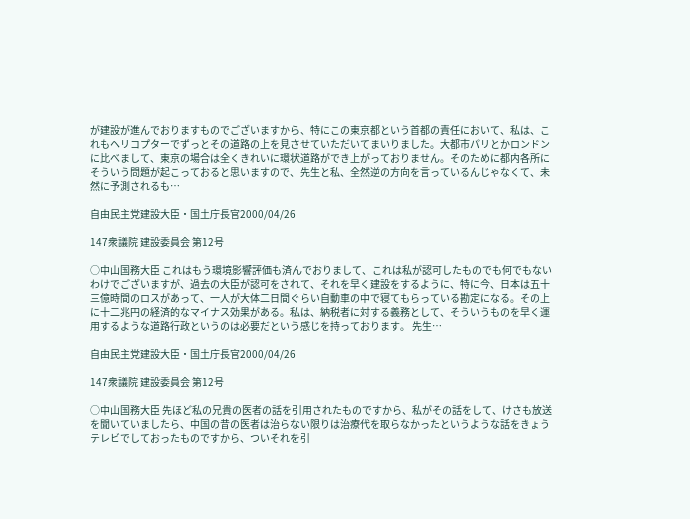が建設が進んでおりますものでございますから、特にこの東京都という首都の責任において、私は、これもヘリコプターでずっとその道路の上を見させていただいてまいりました。大都市パリとかロンドンに比べまして、東京の場合は全くきれいに環状道路ができ上がっておりません。そのために都内各所にそういう問題が起こっておると思いますので、先生と私、全然逆の方向を言っているんじゃなくて、未然に予測されるも…

自由民主党建設大臣・国土庁長官2000/04/26

147衆議院 建設委員会 第12号

○中山国務大臣 これはもう環境影響評価も済んでおりまして、これは私が認可したものでも何でもないわけでございますが、過去の大臣が認可をされて、それを早く建設をするように、特に今、日本は五十三億時間のロスがあって、一人が大体二日間ぐらい自動車の中で寝てもらっている勘定になる。その上に十二兆円の経済的なマイナス効果がある。私は、納税者に対する義務として、そういうものを早く運用するような道路行政というのは必要だという感じを持っております。 先生…

自由民主党建設大臣・国土庁長官2000/04/26

147衆議院 建設委員会 第12号

○中山国務大臣 先ほど私の兄貴の医者の話を引用されたものですから、私がその話をして、けさも放送を聞いていましたら、中国の昔の医者は治らない限りは治療代を取らなかったというような話をきょうテレビでしておったものですから、ついそれを引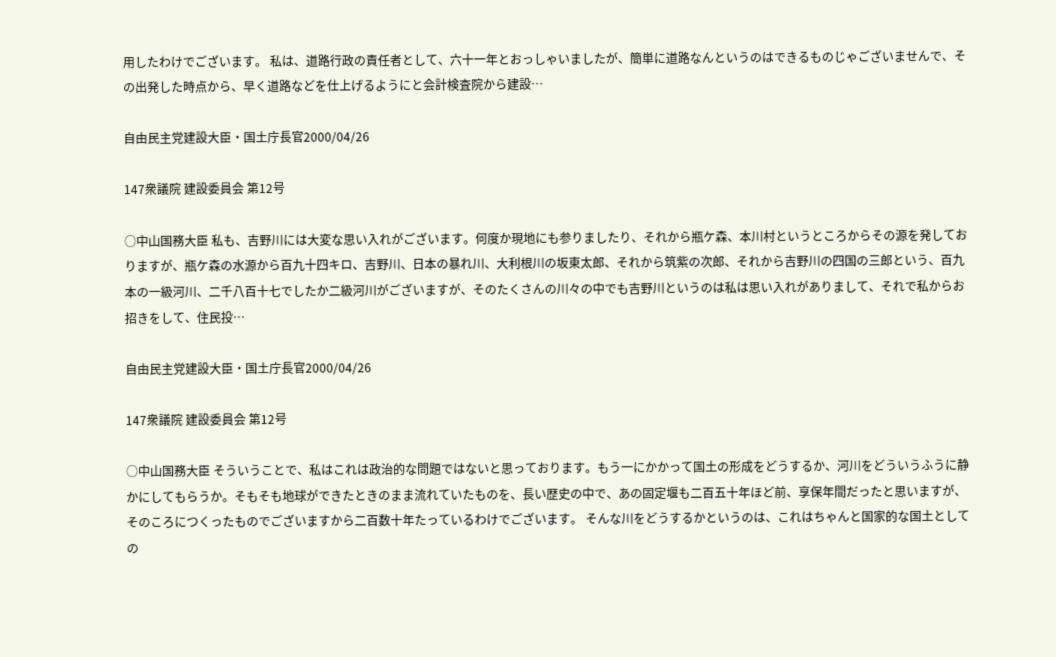用したわけでございます。 私は、道路行政の責任者として、六十一年とおっしゃいましたが、簡単に道路なんというのはできるものじゃございませんで、その出発した時点から、早く道路などを仕上げるようにと会計検査院から建設…

自由民主党建設大臣・国土庁長官2000/04/26

147衆議院 建設委員会 第12号

○中山国務大臣 私も、吉野川には大変な思い入れがございます。何度か現地にも参りましたり、それから瓶ケ森、本川村というところからその源を発しておりますが、瓶ケ森の水源から百九十四キロ、吉野川、日本の暴れ川、大利根川の坂東太郎、それから筑紫の次郎、それから吉野川の四国の三郎という、百九本の一級河川、二千八百十七でしたか二級河川がございますが、そのたくさんの川々の中でも吉野川というのは私は思い入れがありまして、それで私からお招きをして、住民投…

自由民主党建設大臣・国土庁長官2000/04/26

147衆議院 建設委員会 第12号

○中山国務大臣 そういうことで、私はこれは政治的な問題ではないと思っております。もう一にかかって国土の形成をどうするか、河川をどういうふうに静かにしてもらうか。そもそも地球ができたときのまま流れていたものを、長い歴史の中で、あの固定堰も二百五十年ほど前、享保年間だったと思いますが、そのころにつくったものでございますから二百数十年たっているわけでございます。 そんな川をどうするかというのは、これはちゃんと国家的な国土としての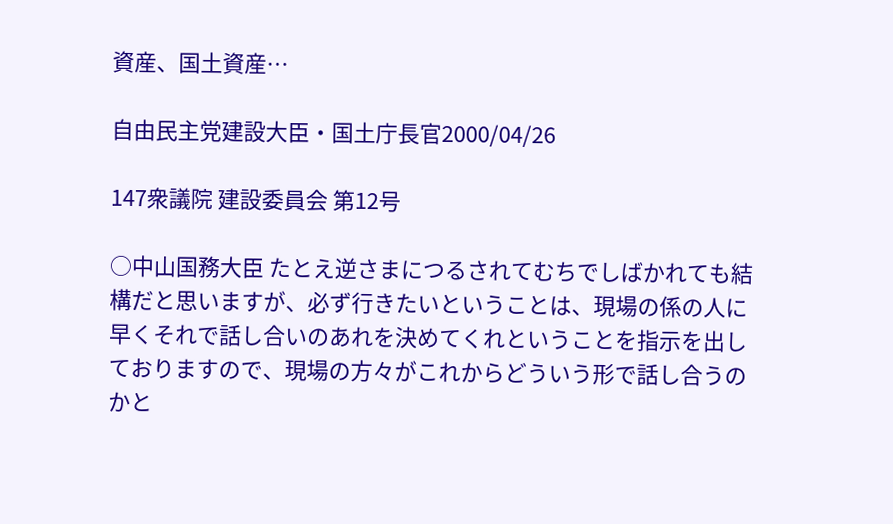資産、国土資産…

自由民主党建設大臣・国土庁長官2000/04/26

147衆議院 建設委員会 第12号

○中山国務大臣 たとえ逆さまにつるされてむちでしばかれても結構だと思いますが、必ず行きたいということは、現場の係の人に早くそれで話し合いのあれを決めてくれということを指示を出しておりますので、現場の方々がこれからどういう形で話し合うのかと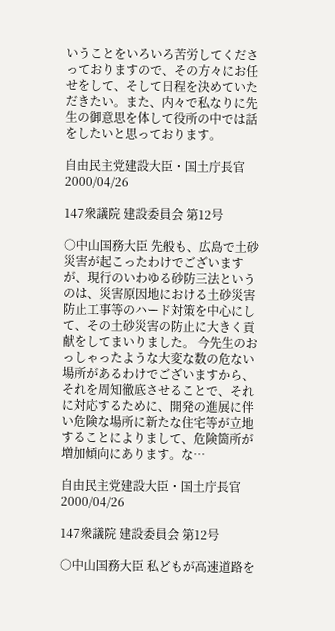いうことをいろいろ苦労してくださっておりますので、その方々にお任せをして、そして日程を決めていただきたい。また、内々で私なりに先生の御意思を体して役所の中では話をしたいと思っております。

自由民主党建設大臣・国土庁長官2000/04/26

147衆議院 建設委員会 第12号

○中山国務大臣 先般も、広島で土砂災害が起こったわけでございますが、現行のいわゆる砂防三法というのは、災害原因地における土砂災害防止工事等のハード対策を中心にして、その土砂災害の防止に大きく貢献をしてまいりました。 今先生のおっしゃったような大変な数の危ない場所があるわけでございますから、それを周知徹底させることで、それに対応するために、開発の進展に伴い危険な場所に新たな住宅等が立地することによりまして、危険箇所が増加傾向にあります。な…

自由民主党建設大臣・国土庁長官2000/04/26

147衆議院 建設委員会 第12号

○中山国務大臣 私どもが高速道路を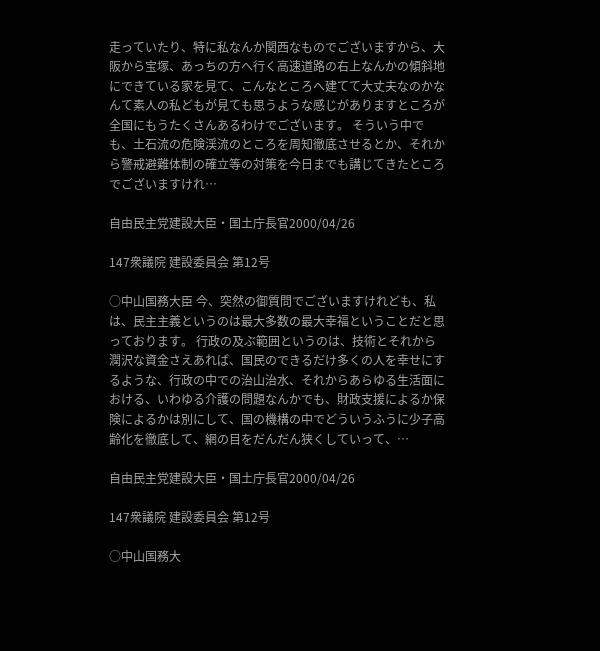走っていたり、特に私なんか関西なものでございますから、大阪から宝塚、あっちの方へ行く高速道路の右上なんかの傾斜地にできている家を見て、こんなところへ建てて大丈夫なのかなんて素人の私どもが見ても思うような感じがありますところが全国にもうたくさんあるわけでございます。 そういう中でも、土石流の危険渓流のところを周知徹底させるとか、それから警戒避難体制の確立等の対策を今日までも講じてきたところでございますけれ…

自由民主党建設大臣・国土庁長官2000/04/26

147衆議院 建設委員会 第12号

○中山国務大臣 今、突然の御質問でございますけれども、私は、民主主義というのは最大多数の最大幸福ということだと思っております。 行政の及ぶ範囲というのは、技術とそれから潤沢な資金さえあれば、国民のできるだけ多くの人を幸せにするような、行政の中での治山治水、それからあらゆる生活面における、いわゆる介護の問題なんかでも、財政支援によるか保険によるかは別にして、国の機構の中でどういうふうに少子高齢化を徹底して、網の目をだんだん狭くしていって、…

自由民主党建設大臣・国土庁長官2000/04/26

147衆議院 建設委員会 第12号

○中山国務大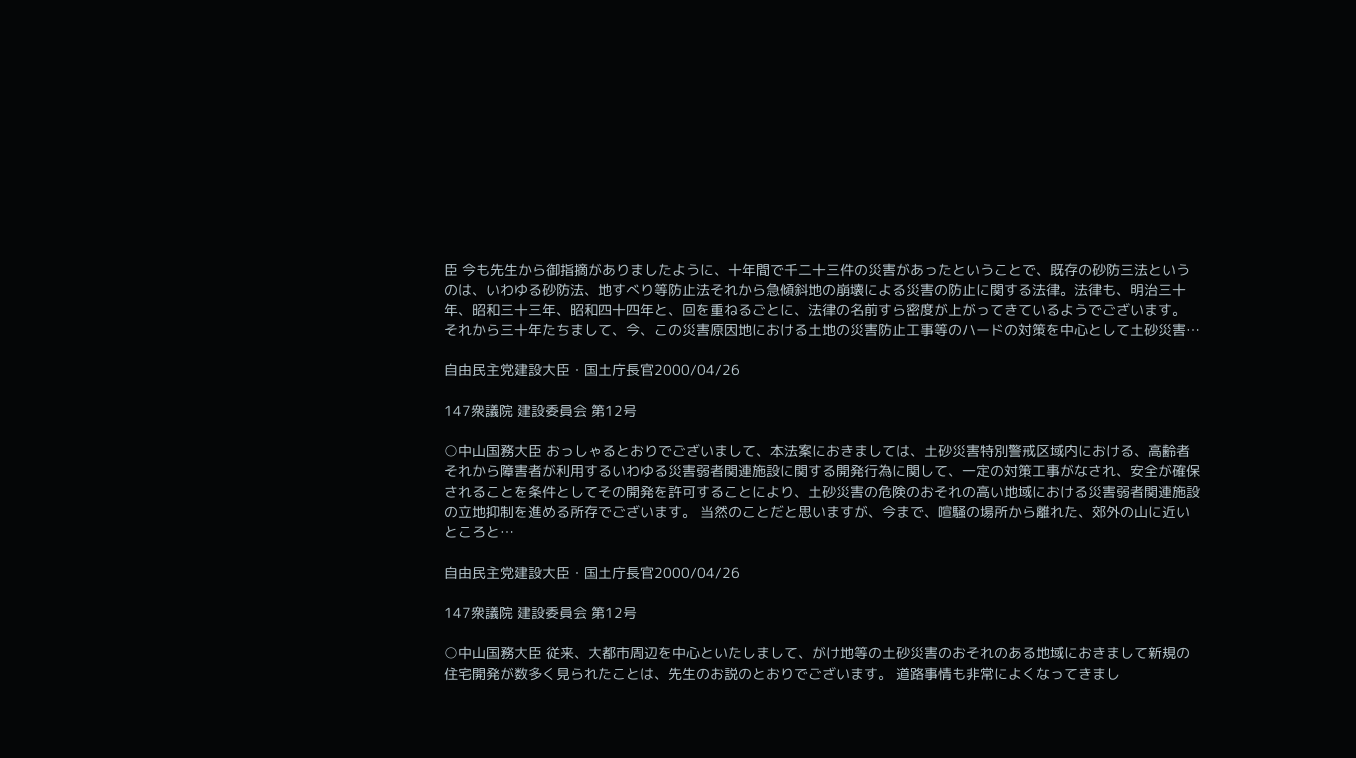臣 今も先生から御指摘がありましたように、十年間で千二十三件の災害があったということで、既存の砂防三法というのは、いわゆる砂防法、地すべり等防止法それから急傾斜地の崩壊による災害の防止に関する法律。法律も、明治三十年、昭和三十三年、昭和四十四年と、回を重ねるごとに、法律の名前すら密度が上がってきているようでございます。 それから三十年たちまして、今、この災害原因地における土地の災害防止工事等のハードの対策を中心として土砂災害…

自由民主党建設大臣・国土庁長官2000/04/26

147衆議院 建設委員会 第12号

○中山国務大臣 おっしゃるとおりでございまして、本法案におきましては、土砂災害特別警戒区域内における、高齢者それから障害者が利用するいわゆる災害弱者関連施設に関する開発行為に関して、一定の対策工事がなされ、安全が確保されることを条件としてその開発を許可することにより、土砂災害の危険のおそれの高い地域における災害弱者関連施設の立地抑制を進める所存でございます。 当然のことだと思いますが、今まで、喧騒の場所から離れた、郊外の山に近いところと…

自由民主党建設大臣・国土庁長官2000/04/26

147衆議院 建設委員会 第12号

○中山国務大臣 従来、大都市周辺を中心といたしまして、がけ地等の土砂災害のおそれのある地域におきまして新規の住宅開発が数多く見られたことは、先生のお説のとおりでございます。 道路事情も非常によくなってきまし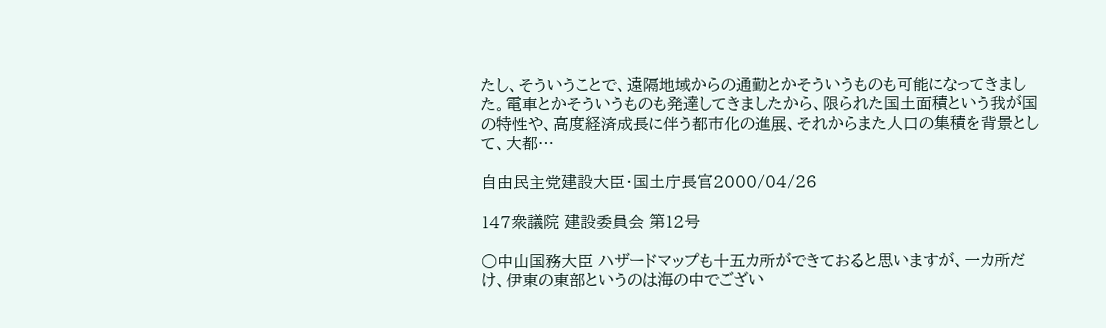たし、そういうことで、遠隔地域からの通勤とかそういうものも可能になってきました。電車とかそういうものも発達してきましたから、限られた国土面積という我が国の特性や、高度経済成長に伴う都市化の進展、それからまた人口の集積を背景として、大都…

自由民主党建設大臣・国土庁長官2000/04/26

147衆議院 建設委員会 第12号

○中山国務大臣 ハザードマップも十五カ所ができておると思いますが、一カ所だけ、伊東の東部というのは海の中でござい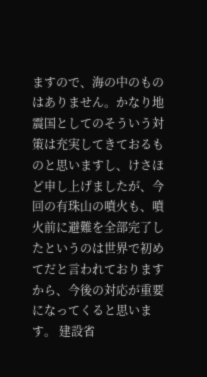ますので、海の中のものはありません。かなり地震国としてのそういう対策は充実してきておるものと思いますし、けさほど申し上げましたが、今回の有珠山の噴火も、噴火前に避難を全部完了したというのは世界で初めてだと言われておりますから、今後の対応が重要になってくると思います。 建設省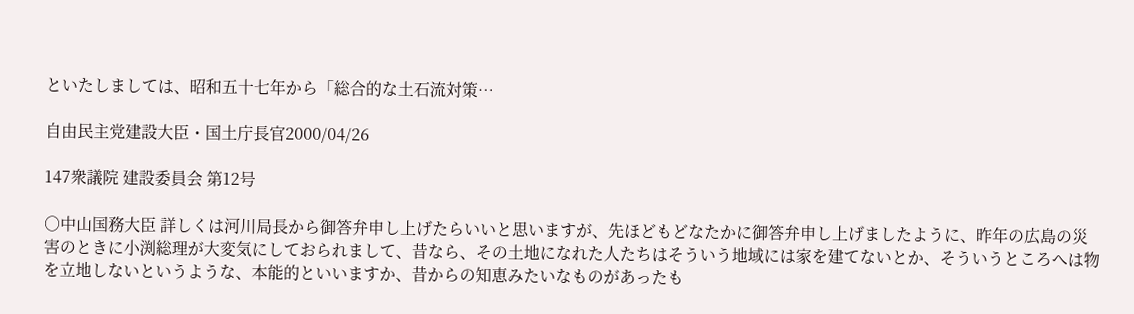といたしましては、昭和五十七年から「総合的な土石流対策…

自由民主党建設大臣・国土庁長官2000/04/26

147衆議院 建設委員会 第12号

○中山国務大臣 詳しくは河川局長から御答弁申し上げたらいいと思いますが、先ほどもどなたかに御答弁申し上げましたように、昨年の広島の災害のときに小渕総理が大変気にしておられまして、昔なら、その土地になれた人たちはそういう地域には家を建てないとか、そういうところへは物を立地しないというような、本能的といいますか、昔からの知恵みたいなものがあったも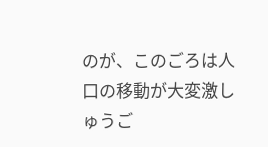のが、このごろは人口の移動が大変激しゅうご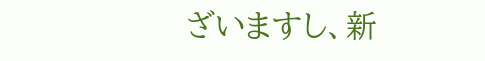ざいますし、新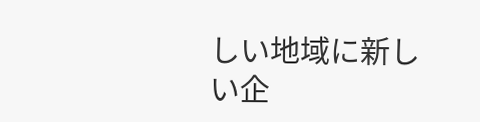しい地域に新しい企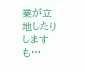業が立地したりしますも…